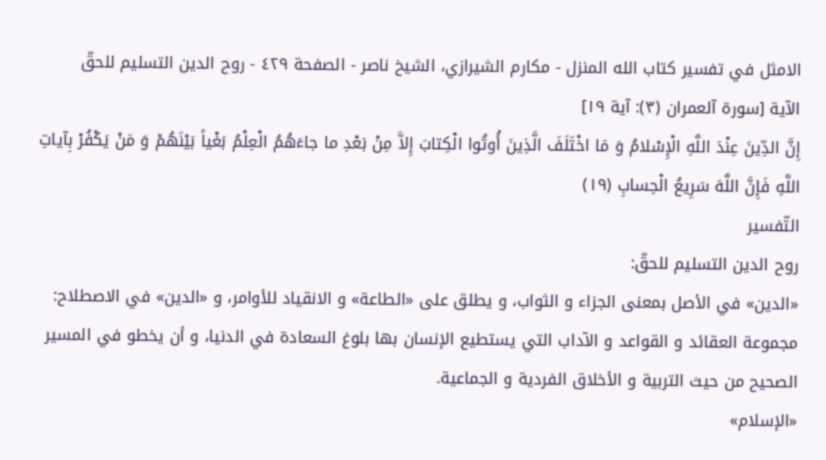الامثل في تفسير كتاب الله المنزل - مكارم الشيرازي، الشيخ ناصر - الصفحة ٤٢٩ - روح الدين التسليم للحقّ
الآية [سورة آلعمران (٣): آية ١٩]
إِنَّ الدِّينَ عِنْدَ اللَّهِ الْإِسْلامُ وَ مَا اخْتَلَفَ الَّذِينَ أُوتُوا الْكِتابَ إِلاَّ مِنْ بَعْدِ ما جاءَهُمُ الْعِلْمُ بَغْياً بَيْنَهُمْ وَ مَنْ يَكْفُرْ بِآياتِ اللَّهِ فَإِنَّ اللَّهَ سَرِيعُ الْحِسابِ (١٩)
التّفسير
روح الدين التسليم للحقّ:
«الدين» في الأصل بمعنى الجزاء و الثواب، و يطلق على «الطاعة» و الانقياد للأوامر، و «الدين» في الاصطلاح: مجموعة العقائد و القواعد و الآداب التي يستطيع الإنسان بها بلوغ السعادة في الدنيا، و أن يخطو في المسير الصحيح من حيث التربية و الأخلاق الفردية و الجماعية.
«الإسلام»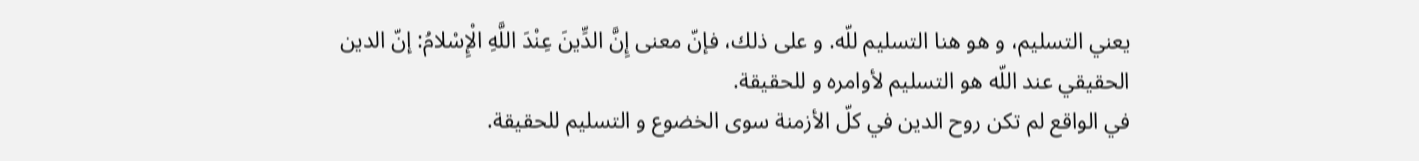يعني التسليم، و هو هنا التسليم للّه. و على ذلك، فإنّ معنى إِنَّ الدِّينَ عِنْدَ اللَّهِ الْإِسْلامُ: إنّ الدين الحقيقي عند اللّه هو التسليم لأوامره و للحقيقة.
في الواقع لم تكن روح الدين في كلّ الأزمنة سوى الخضوع و التسليم للحقيقة.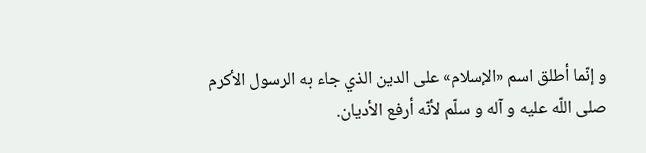و إنّما أطلق اسم «الإسلام» على الدين الذي جاء به الرسول الأكرم صلى اللّه عليه و آله و سلّم لأنّه أرفع الأديان.